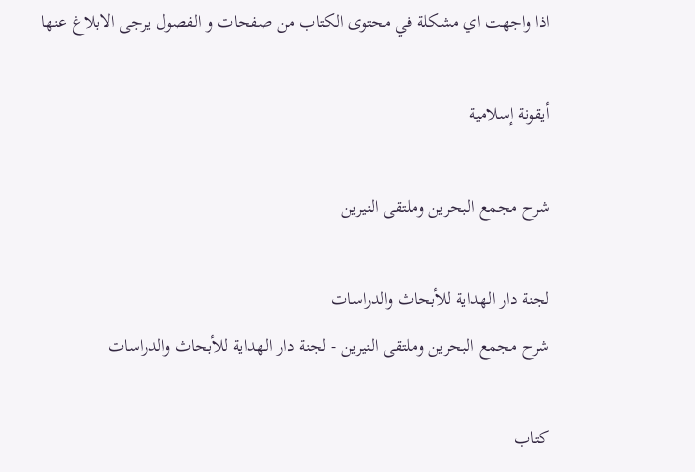اذا واجهت اي مشكلة في محتوى الكتاب من صفحات و الفصول يرجى الابلاغ عنها

أيقونة إسلامية

شرح مجمع البحرين وملتقى النيرين

لجنة دار الهداية للأبحاث والدراسات
شرح مجمع البحرين وملتقى النيرين - لجنة دار الهداية للأبحاث والدراسات

كتاب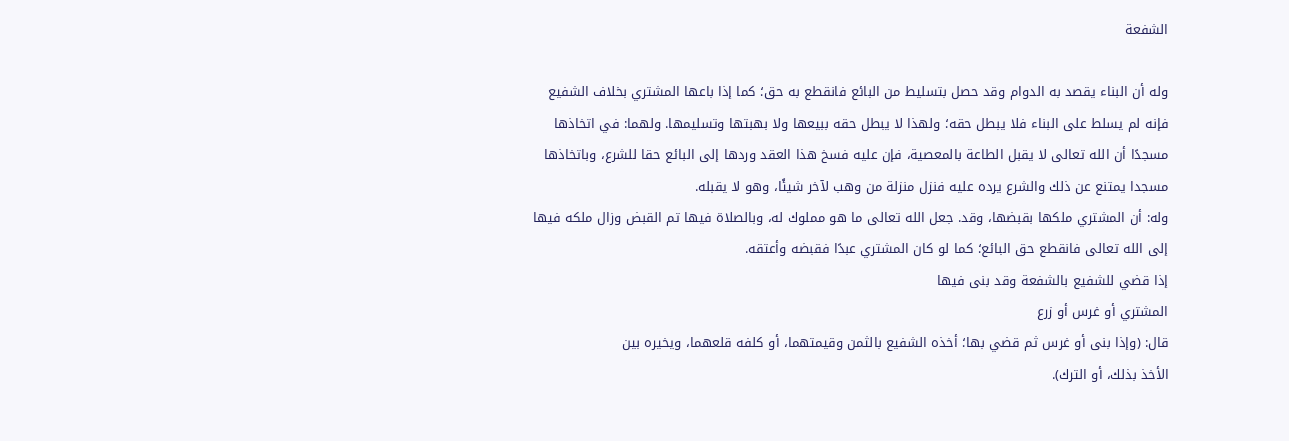الشفعة

وله أن البناء يقصد به الدوام وقد حصل بتسليط من البائع فانقطع به حق؛ كما إذا باعها المشتري بخلاف الشفيع فإنه لم يسلط على البناء فلا يبطل حقه؛ ولهذا لا يبطل حقه ببيعها ولا بهبتها وتسليمها. ولهما: في اتخاذها مسجدًا أن الله تعالى لا يقبل الطاعة بالمعصية، فإن عليه فسخ هذا العقد وردها إلى البائع حقا للشرع، وباتخاذها مسجدا يمتنع عن ذلك والشرع يرده عليه فنزل منزلة من وهب لآخر شيئًا، وهو لا يقبله.
وله: أن المشتري ملكها بقبضها، وقد. جعل الله تعالى ما هو مملوك له، وبالصلاة فيها تم القبض وزال ملكه فيها إلى الله تعالى فانقطع حق البائع؛ كما لو كان المشتري عبدًا فقبضه وأعتقه.
إذا قضي للشفيع بالشفعة وقد بنى فيها
المشتري أو غرس أو زرع
قال: (وإذا بنى أو غرس ثم قضي بها؛ أخذه الشفيع بالثمن وقيمتهما، أو كلفه قلعهما، ويخيره بين
الأخذ بذلك، أو الترك).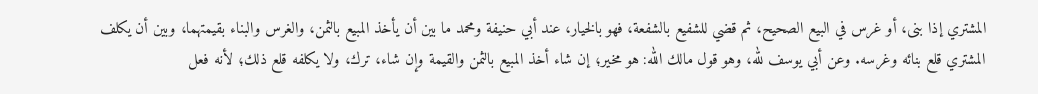المشتري إذا بنى، أو غرس في البيع الصحيح، ثم قضي للشفيع بالشفعة، فهو بالخيار، عند أبي حنيفة ومحمد ما بين أن يأخذ المبيع بالثمن، والغرس والبناء بقيمتهما، وبين أن يكلف المشتري قلع بنائه وغرسه. وعن أبي يوسف لله، وهو قول مالك الله: هو مخير؛ إن شاء أخذ المبيع بالثمن والقيمة وإن شاء، ترك، ولا يكلفه قلع ذلك؛ لأنه فعل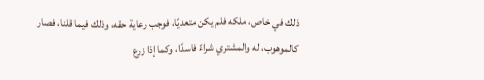ذلك في خاص، ملكه فلم يكن متعديًا، فوجب رعاية حقه، وذلك فيما قلنا، فصار كالموهوب، له والمشتري شراءً فاسدًا، وكما إذا زرع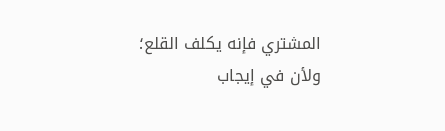المشتري فإنه يكلف القلع؛ ولأن في إيجاب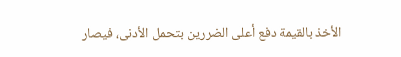الأخذ بالقيمة دفع أعلى الضررين بتحمل الأدنى، فيصار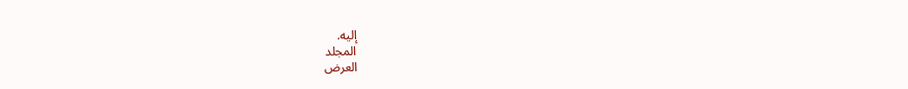إليه.
المجلد
العرض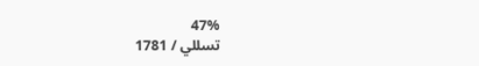47%
تسللي / 1781